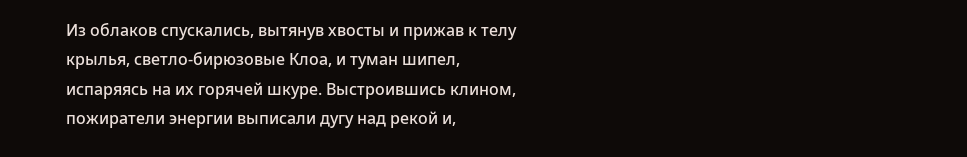Из облаков спускались, вытянув хвосты и прижав к телу крылья, светло-бирюзовые Клоа, и туман шипел, испаряясь на их горячей шкуре. Выстроившись клином, пожиратели энергии выписали дугу над рекой и,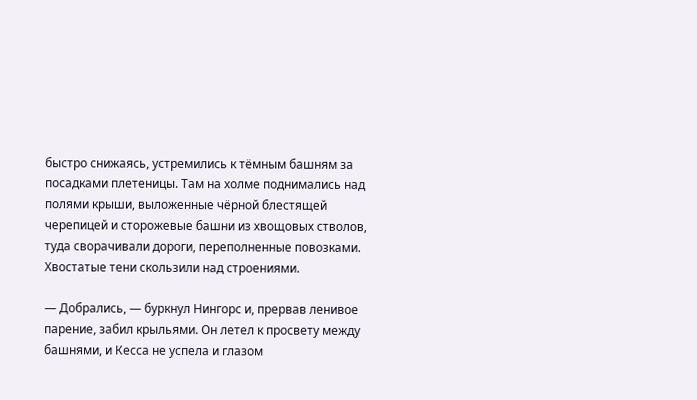быстро снижаясь, устремились к тёмным башням за посадками плетеницы. Там на холме поднимались над полями крыши, выложенные чёрной блестящей черепицей и сторожевые башни из хвощовых стволов, туда сворачивали дороги, переполненные повозками. Хвостатые тени скользили над строениями.

— Добрались, — буркнул Нингорс и, прервав ленивое парение, забил крыльями. Он летел к просвету между башнями, и Кесса не успела и глазом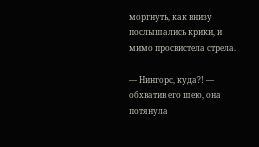моргнуть, как внизу послышались крики, и мимо просвистела стрела.

— Нингорс, куда?! — обхватив его шею, она потянула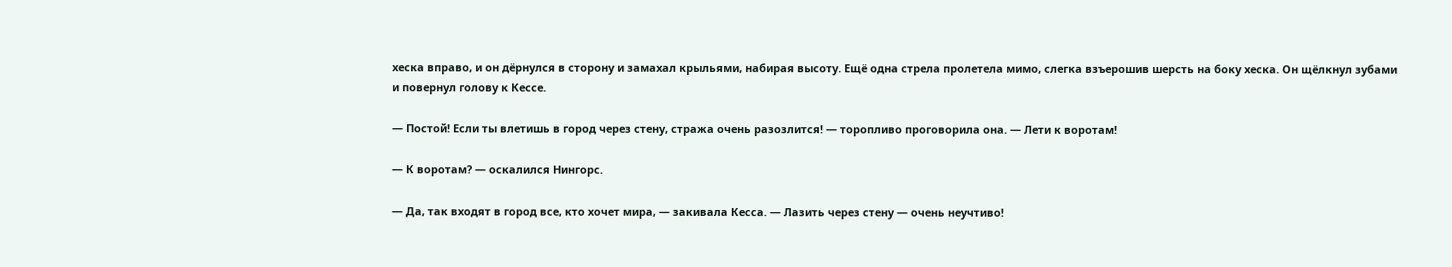хеска вправо, и он дёрнулся в сторону и замахал крыльями, набирая высоту. Ещё одна стрела пролетела мимо, слегка взъерошив шерсть на боку хеска. Он щёлкнул зубами и повернул голову к Кессе.

— Постой! Если ты влетишь в город через стену, стража очень разозлится! — торопливо проговорила она. — Лети к воротам!

— К воротам? — оскалился Нингорс.

— Да, так входят в город все, кто хочет мира, — закивала Кесса. — Лазить через стену — очень неучтиво!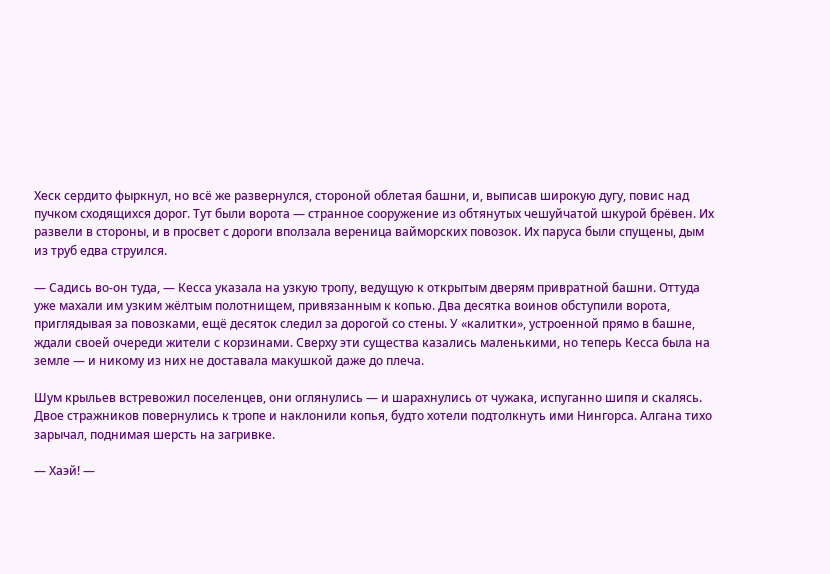Хеск сердито фыркнул, но всё же развернулся, стороной облетая башни, и, выписав широкую дугу, повис над пучком сходящихся дорог. Тут были ворота — странное сооружение из обтянутых чешуйчатой шкурой брёвен. Их развели в стороны, и в просвет с дороги вползала вереница вайморских повозок. Их паруса были спущены, дым из труб едва струился.

— Садись во-он туда, — Кесса указала на узкую тропу, ведущую к открытым дверям привратной башни. Оттуда уже махали им узким жёлтым полотнищем, привязанным к копью. Два десятка воинов обступили ворота, приглядывая за повозками, ещё десяток следил за дорогой со стены. У «калитки», устроенной прямо в башне, ждали своей очереди жители с корзинами. Сверху эти существа казались маленькими, но теперь Кесса была на земле — и никому из них не доставала макушкой даже до плеча.

Шум крыльев встревожил поселенцев, они оглянулись — и шарахнулись от чужака, испуганно шипя и скалясь. Двое стражников повернулись к тропе и наклонили копья, будто хотели подтолкнуть ими Нингорса. Алгана тихо зарычал, поднимая шерсть на загривке.

— Хаэй! —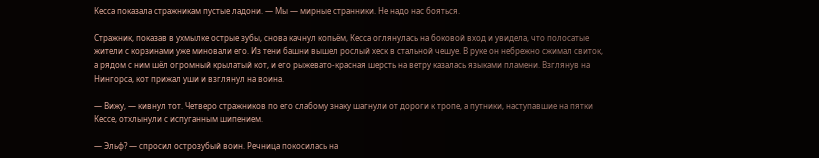Кесса показала стражникам пустые ладони. — Мы — мирные странники. Не надо нас бояться.

Стражник, показав в ухмылке острые зубы, снова качнул копьём, Кесса оглянулась на боковой вход и увидела, что полосатые жители с корзинами уже миновали его. Из тени башни вышел рослый хеск в стальной чешуе. В руке он небрежно сжимал свиток, а рядом с ним шёл огромный крылатый кот, и его рыжевато-красная шерсть на ветру казалась языками пламени. Взглянув на Нингорса, кот прижал уши и взглянул на воина.

— Вижу, — кивнул тот. Четверо стражников по его слабому знаку шагнули от дороги к тропе, а путники, наступавшие на пятки Кессе, отхлынули с испуганным шипением.

— Эльф? — спросил острозубый воин. Речница покосилась на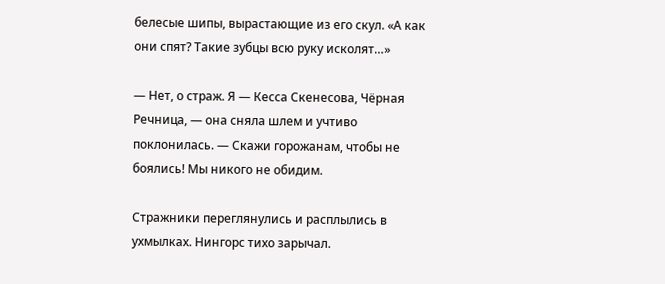белесые шипы, вырастающие из его скул. «А как они спят? Такие зубцы всю руку исколят…»

— Нет, о страж. Я — Кесса Скенесова, Чёрная Речница, — она сняла шлем и учтиво поклонилась. — Скажи горожанам, чтобы не боялись! Мы никого не обидим.

Стражники переглянулись и расплылись в ухмылках. Нингорс тихо зарычал.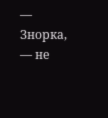— Знорка, — не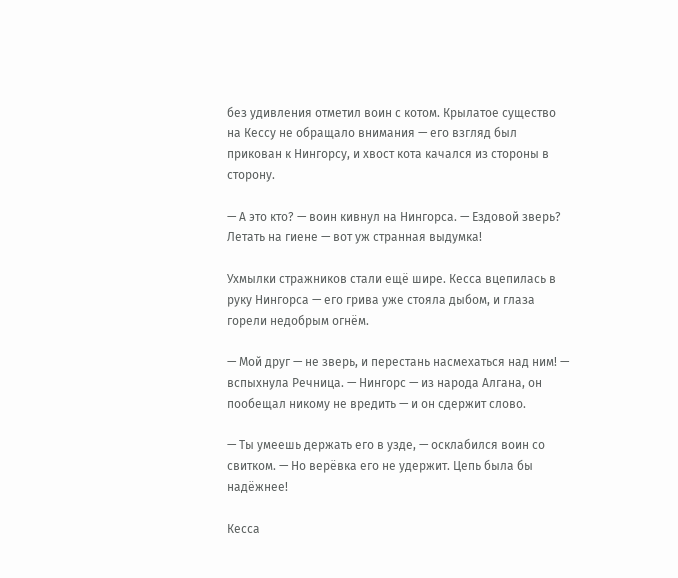без удивления отметил воин с котом. Крылатое существо на Кессу не обращало внимания — его взгляд был прикован к Нингорсу, и хвост кота качался из стороны в сторону.

— А это кто? — воин кивнул на Нингорса. — Ездовой зверь? Летать на гиене — вот уж странная выдумка!

Ухмылки стражников стали ещё шире. Кесса вцепилась в руку Нингорса — его грива уже стояла дыбом, и глаза горели недобрым огнём.

— Мой друг — не зверь, и перестань насмехаться над ним! — вспыхнула Речница. — Нингорс — из народа Алгана, он пообещал никому не вредить — и он сдержит слово.

— Ты умеешь держать его в узде, — осклабился воин со свитком. — Но верёвка его не удержит. Цепь была бы надёжнее!

Кесса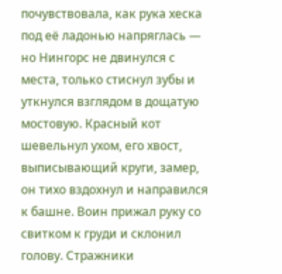почувствовала, как рука хеска под её ладонью напряглась — но Нингорс не двинулся с места, только стиснул зубы и уткнулся взглядом в дощатую мостовую. Красный кот шевельнул ухом, его хвост, выписывающий круги, замер, он тихо вздохнул и направился к башне. Воин прижал руку со свитком к груди и склонил голову. Стражники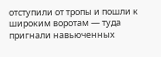отступили от тропы и пошли к широким воротам — туда пригнали навьюченных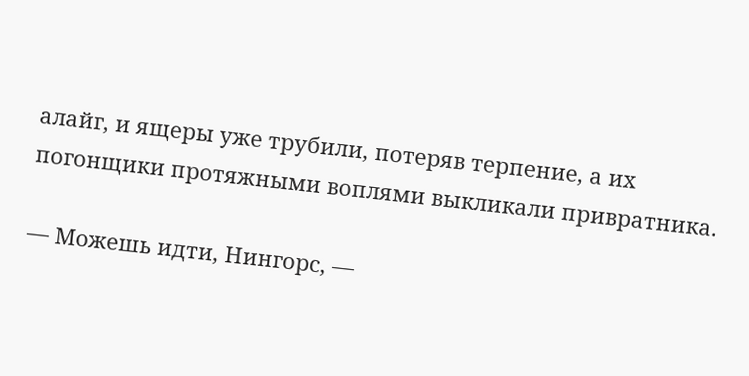алайг, и ящеры уже трубили, потеряв терпение, а их погонщики протяжными воплями выкликали привратника.

— Можешь идти, Нингорс, —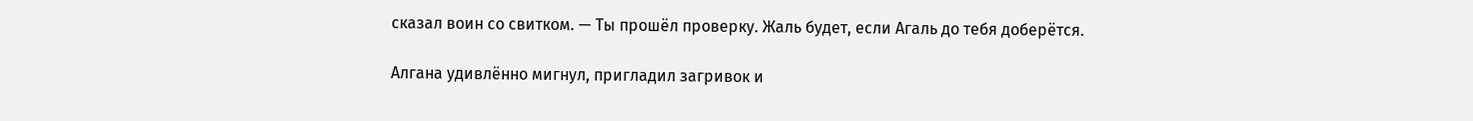сказал воин со свитком. — Ты прошёл проверку. Жаль будет, если Агаль до тебя доберётся.

Алгана удивлённо мигнул, пригладил загривок и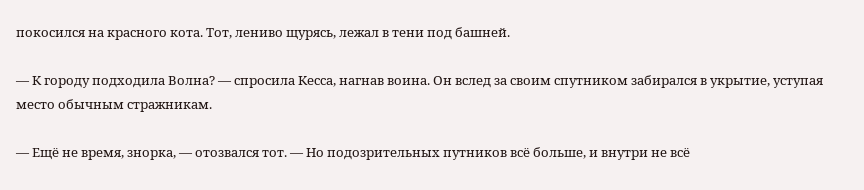покосился на красного кота. Тот, лениво щурясь, лежал в тени под башней.

— К городу подходила Волна? — спросила Кесса, нагнав воина. Он вслед за своим спутником забирался в укрытие, уступая место обычным стражникам.

— Ещё не время, знорка, — отозвался тот. — Но подозрительных путников всё больше, и внутри не всё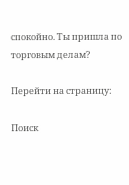спокойно. Ты пришла по торговым делам?

Перейти на страницу:

Поиск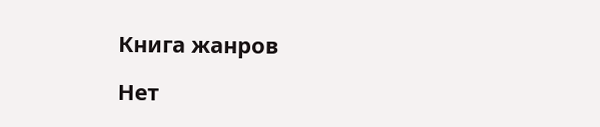Книга жанров

Нет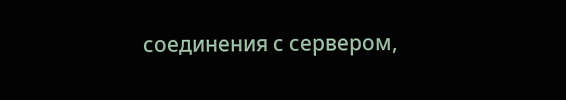соединения с сервером,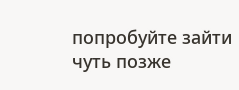попробуйте зайти чуть позже